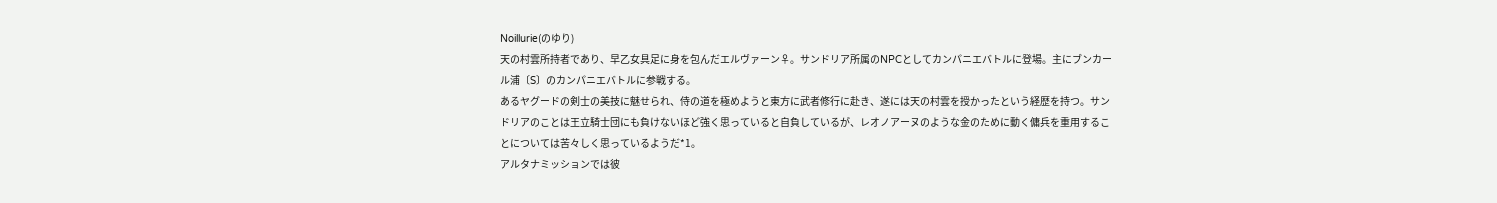Noillurie(のゆり)
天の村雲所持者であり、早乙女具足に身を包んだエルヴァーン♀。サンドリア所属のNPCとしてカンパニエバトルに登場。主にブンカール浦〔S〕のカンパニエバトルに参戦する。
あるヤグードの剣士の美技に魅せられ、侍の道を極めようと東方に武者修行に赴き、遂には天の村雲を授かったという経歴を持つ。サンドリアのことは王立騎士団にも負けないほど強く思っていると自負しているが、レオノアーヌのような金のために動く傭兵を重用することについては苦々しく思っているようだ*1。
アルタナミッションでは彼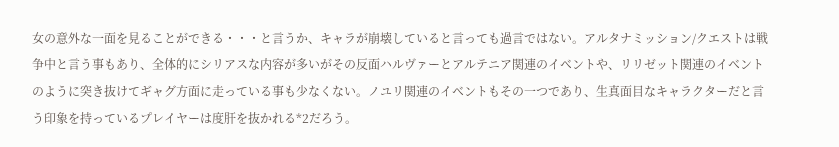女の意外な一面を見ることができる・・・と言うか、キャラが崩壊していると言っても過言ではない。アルタナミッション/クエストは戦争中と言う事もあり、全体的にシリアスな内容が多いがその反面ハルヴァーとアルテニア関連のイベントや、リリゼット関連のイベントのように突き抜けてギャグ方面に走っている事も少なくない。ノユリ関連のイベントもその一つであり、生真面目なキャラクターだと言う印象を持っているプレイヤーは度肝を抜かれる*2だろう。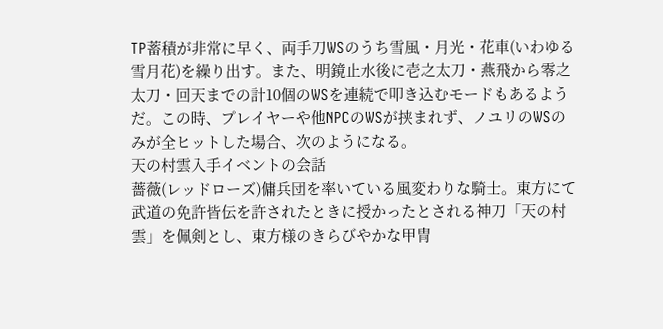TP蓄積が非常に早く、両手刀WSのうち雪風・月光・花車(いわゆる雪月花)を繰り出す。また、明鏡止水後に壱之太刀・燕飛から零之太刀・回天までの計10個のWSを連続で叩き込むモードもあるようだ。この時、プレイヤーや他NPCのWSが挟まれず、ノユリのWSのみが全ヒットした場合、次のようになる。
天の村雲入手イベントの会話
薔薇(レッドローズ)傭兵団を率いている風変わりな騎士。東方にて武道の免許皆伝を許されたときに授かったとされる神刀「天の村雲」を佩剣とし、東方様のきらびやかな甲冑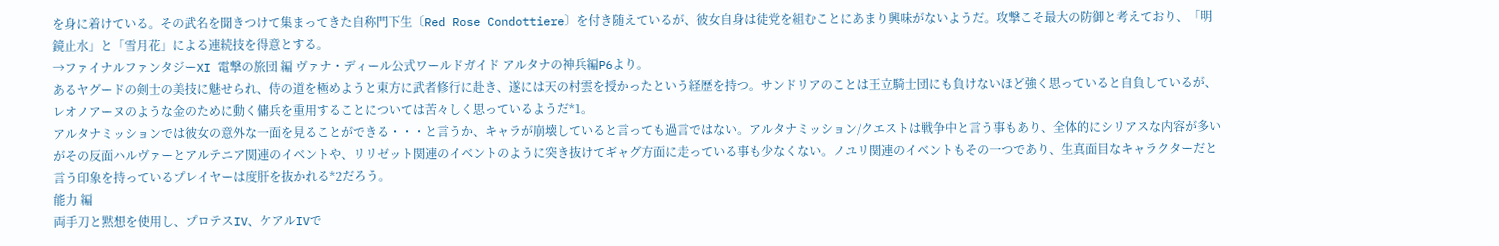を身に着けている。その武名を聞きつけて集まってきた自称門下生〔Red Rose Condottiere〕を付き随えているが、彼女自身は徒党を組むことにあまり興味がないようだ。攻撃こそ最大の防御と考えており、「明鏡止水」と「雪月花」による連続技を得意とする。
→ファイナルファンタジーXI 電撃の旅団 編 ヴァナ・ディール公式ワールドガイド アルタナの神兵編P6より。
あるヤグードの剣士の美技に魅せられ、侍の道を極めようと東方に武者修行に赴き、遂には天の村雲を授かったという経歴を持つ。サンドリアのことは王立騎士団にも負けないほど強く思っていると自負しているが、レオノアーヌのような金のために動く傭兵を重用することについては苦々しく思っているようだ*1。
アルタナミッションでは彼女の意外な一面を見ることができる・・・と言うか、キャラが崩壊していると言っても過言ではない。アルタナミッション/クエストは戦争中と言う事もあり、全体的にシリアスな内容が多いがその反面ハルヴァーとアルテニア関連のイベントや、リリゼット関連のイベントのように突き抜けてギャグ方面に走っている事も少なくない。ノユリ関連のイベントもその一つであり、生真面目なキャラクターだと言う印象を持っているプレイヤーは度肝を抜かれる*2だろう。
能力 編
両手刀と黙想を使用し、プロテスIV、ケアルIVで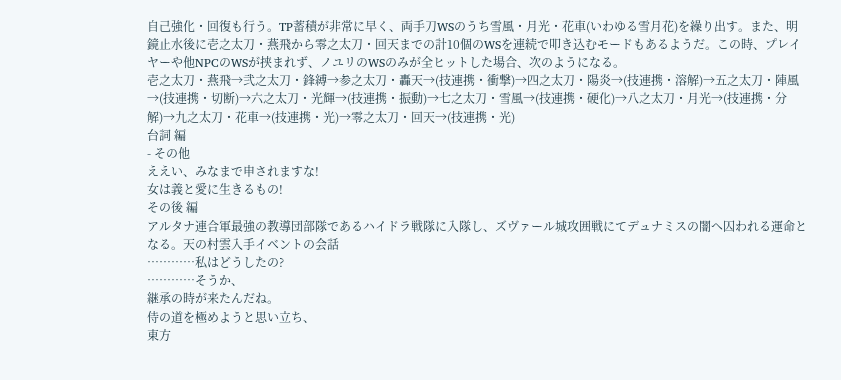自己強化・回復も行う。TP蓄積が非常に早く、両手刀WSのうち雪風・月光・花車(いわゆる雪月花)を繰り出す。また、明鏡止水後に壱之太刀・燕飛から零之太刀・回天までの計10個のWSを連続で叩き込むモードもあるようだ。この時、プレイヤーや他NPCのWSが挟まれず、ノユリのWSのみが全ヒットした場合、次のようになる。
壱之太刀・燕飛→弐之太刀・鋒縛→参之太刀・轟天→(技連携・衝撃)→四之太刀・陽炎→(技連携・溶解)→五之太刀・陣風→(技連携・切断)→六之太刀・光輝→(技連携・振動)→七之太刀・雪風→(技連携・硬化)→八之太刀・月光→(技連携・分解)→九之太刀・花車→(技連携・光)→零之太刀・回天→(技連携・光)
台詞 編
- その他
ええい、みなまで申されますな!
女は義と愛に生きるもの!
その後 編
アルタナ連合軍最強の教導団部隊であるハイドラ戦隊に入隊し、ズヴァール城攻囲戦にてデュナミスの闇へ囚われる運命となる。天の村雲入手イベントの会話
…………私はどうしたの?
…………そうか、
継承の時が来たんだね。
侍の道を極めようと思い立ち、
東方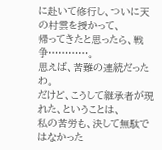に赴いて修行し、ついに天の村雲を授かって、
帰ってきたと思ったら、戦争…………。
思えば、苦難の連続だったわ。
だけど、こうして継承者が現れた、ということは、
私の苦労も、決して無駄ではなかった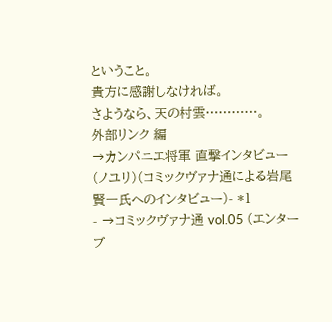ということ。
貴方に感謝しなければ。
さようなら、天の村雲…………。
外部リンク 編
→カンパニエ将軍 直撃インタビュー(ノユリ)(コミックヴァナ通による岩尾賢一氏へのインタビュー)- *1
- →コミックヴァナ通 vol.05 (エンターブ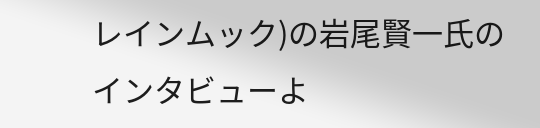レインムック)の岩尾賢一氏のインタビューよ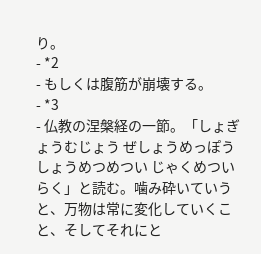り。
- *2
- もしくは腹筋が崩壊する。
- *3
- 仏教の涅槃経の一節。「しょぎょうむじょう ぜしょうめっぽう しょうめつめつい じゃくめついらく」と読む。噛み砕いていうと、万物は常に変化していくこと、そしてそれにと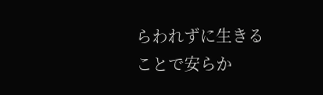らわれずに生きることで安らか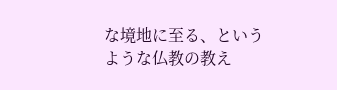な境地に至る、というような仏教の教え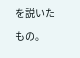を説いたもの。